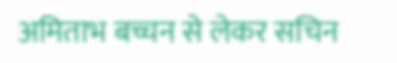अमिताभ बच्चन से लेकर सचिन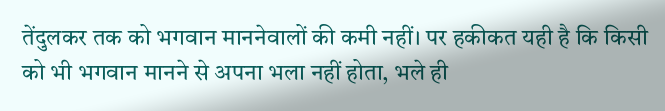तेंदुलकर तक को भगवान माननेवालों की कमी नहीं। पर हकीकत यही है कि किसी को भी भगवान मानने से अपना भला नहीं होता, भले ही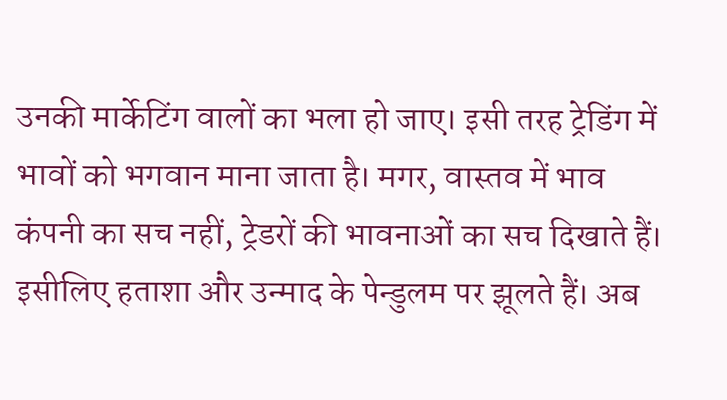उनकी मार्केटिंग वालों का भला हो जाए। इसी तरह ट्रेडिंग में भावों को भगवान माना जाता है। मगर, वास्तव में भाव कंपनी का सच नहीं, ट्रेडरों की भावनाओं का सच दिखाते हैं। इसीलिए हताशा और उन्माद के पेन्डुलम पर झूलते हैं। अब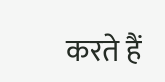करते हैं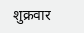शुक्रवार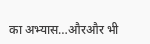का अभ्यास…औरऔर भी